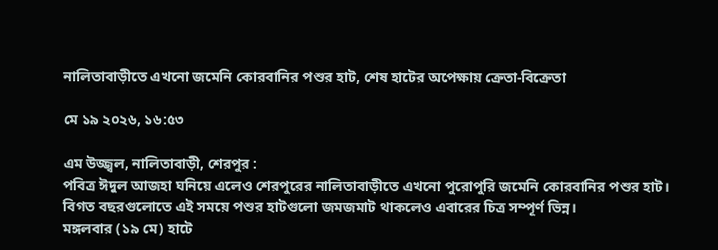নালিতাবাড়ীতে এখনো জমেনি কোরবানির পশুর হাট, শেষ হাটের অপেক্ষায় ক্রেতা-বিক্রেতা

মে ১৯ ২০২৬, ১৬:৫৩

এম উজ্জ্বল, নালিতাবাড়ী, শেরপুর :
পবিত্র ঈদুল আজহা ঘনিয়ে এলেও শেরপুরের নালিতাবাড়ীতে এখনো পুরোপুরি জমেনি কোরবানির পশুর হাট। বিগত বছরগুলোতে এই সময়ে পশুর হাটগুলো জমজমাট থাকলেও এবারের চিত্র সম্পূর্ণ ভিন্ন।
মঙ্গলবার (১৯ মে) হাটে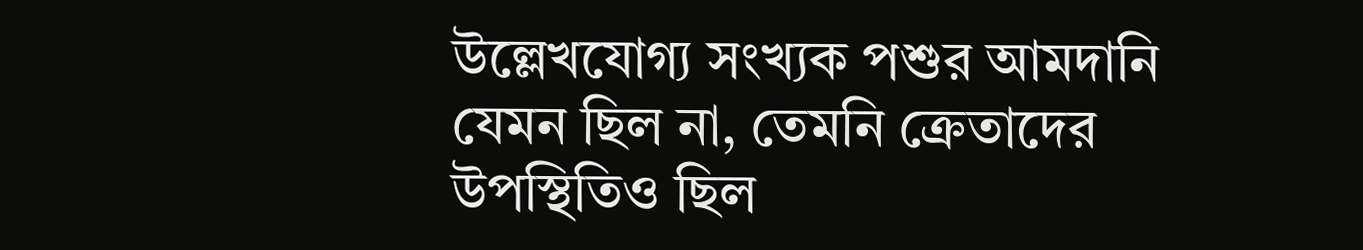উল্লেখযোগ্য সংখ্যক পশুর আমদানি যেমন ছিল না, তেমনি ক্রেতাদের উপস্থিতিও ছিল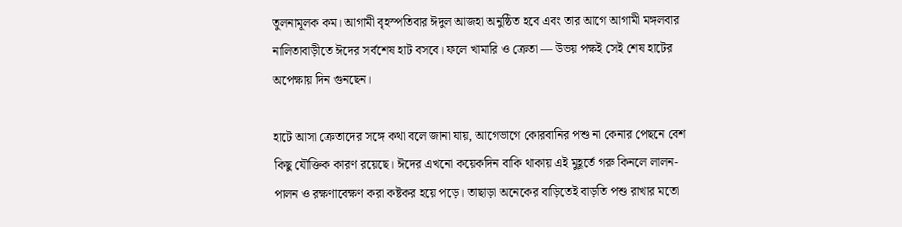তুলনামূলক কম। আগামী বৃহস্পতিবার ঈদুল আজহা অনুষ্ঠিত হবে এবং তার আগে আগামী মঙ্গলবার নালিতাবাড়ীতে ঈদের সর্বশেষ হাট বসবে। ফলে খামারি ও ক্রেতা — উভয় পক্ষই সেই শেষ হাটের অপেক্ষায় দিন গুনছেন।

হাটে আসা ক্রেতাদের সঙ্গে কথা বলে জানা যায়, আগেভাগে কোরবানির পশু না কেনার পেছনে বেশ কিছু যৌক্তিক কারণ রয়েছে। ঈদের এখনো কয়েকদিন বাকি থাকায় এই মুহূর্তে গরু কিনলে লালন-পালন ও রক্ষণাবেক্ষণ করা কষ্টকর হয়ে পড়ে। তাছাড়া অনেকের বাড়িতেই বাড়তি পশু রাখার মতো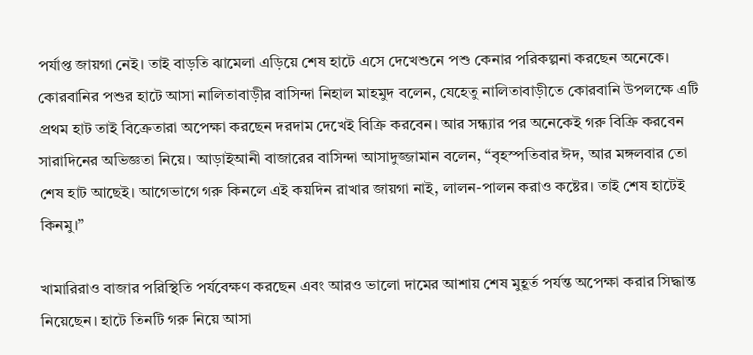পর্যাপ্ত জায়গা নেই। তাই বাড়তি ঝামেলা এড়িয়ে শেষ হাটে এসে দেখেশুনে পশু কেনার পরিকল্পনা করছেন অনেকে। কোরবানির পশুর হাটে আসা নালিতাবাড়ীর বাসিন্দা নিহাল মাহমুদ বলেন, যেহেতু নালিতাবাড়ীতে কোরবানি উপলক্ষে এটি প্রথম হাট তাই বিক্রেতারা অপেক্ষা করছেন দরদাম দেখেই বিক্রি করবেন। আর সন্ধ্যার পর অনেকেই গরু বিক্রি করবেন সারাদিনের অভিজ্ঞতা নিয়ে। আড়াইআনী বাজারের বাসিন্দা আসাদুজ্জামান বলেন, “বৃহস্পতিবার ঈদ, আর মঙ্গলবার তো শেষ হাট আছেই। আগেভাগে গরু কিনলে এই কয়দিন রাখার জায়গা নাই, লালন-পালন করাও কষ্টের। তাই শেষ হাটেই কিনমু।”

খামারিরাও বাজার পরিস্থিতি পর্যবেক্ষণ করছেন এবং আরও ভালো দামের আশায় শেষ মুহূর্ত পর্যন্ত অপেক্ষা করার সিদ্ধান্ত নিয়েছেন। হাটে তিনটি গরু নিয়ে আসা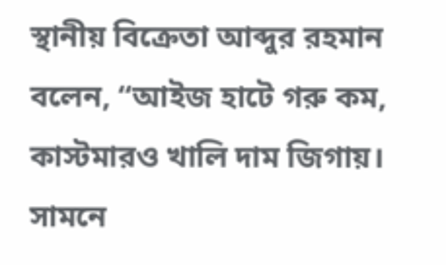স্থানীয় বিক্রেতা আব্দুর রহমান বলেন, “আইজ হাটে গরু কম, কাস্টমারও খালি দাম জিগায়। সামনে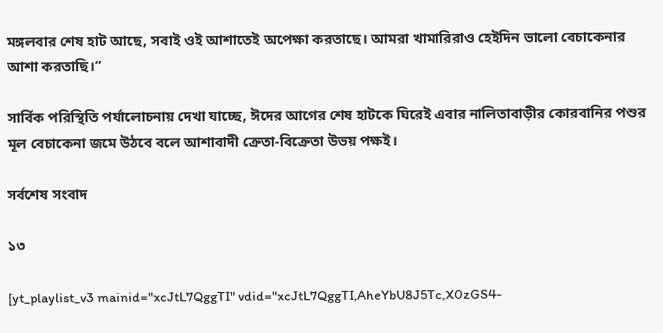মঙ্গলবার শেষ হাট আছে, সবাই ওই আশাতেই অপেক্ষা করতাছে। আমরা খামারিরাও হেইদিন ভালো বেচাকেনার আশা করতাছি।”

সার্বিক পরিস্থিতি পর্যালোচনায় দেখা যাচ্ছে, ঈদের আগের শেষ হাটকে ঘিরেই এবার নালিতাবাড়ীর কোরবানির পশুর মূল বেচাকেনা জমে উঠবে বলে আশাবাদী ক্রেতা-বিক্রেতা উভয় পক্ষই।

সর্বশেষ সংবাদ

১৩

[yt_playlist_v3 mainid="xcJtL7QggTI" vdid="xcJtL7QggTI,AheYbU8J5Tc,X0zGS4-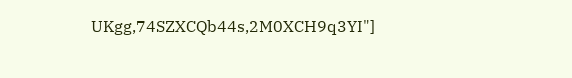UKgg,74SZXCQb44s,2M0XCH9q3YI"]